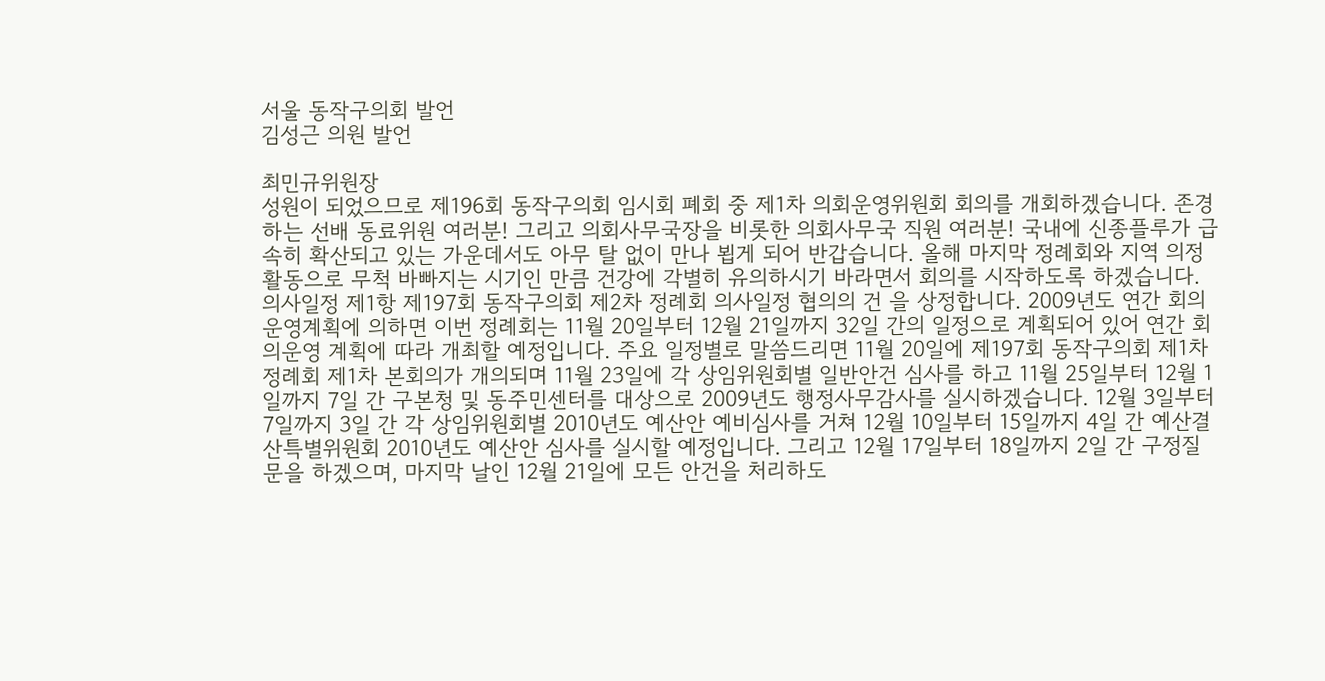서울 동작구의회 발언
김성근 의원 발언

최민규위원장
성원이 되었으므로 제196회 동작구의회 임시회 폐회 중 제1차 의회운영위원회 회의를 개회하겠습니다. 존경하는 선배 동료위원 여러분! 그리고 의회사무국장을 비롯한 의회사무국 직원 여러분! 국내에 신종플루가 급속히 확산되고 있는 가운데서도 아무 탈 없이 만나 뵙게 되어 반갑습니다. 올해 마지막 정례회와 지역 의정활동으로 무척 바빠지는 시기인 만큼 건강에 각별히 유의하시기 바라면서 회의를 시작하도록 하겠습니다.
의사일정 제1항 제197회 동작구의회 제2차 정례회 의사일정 협의의 건 을 상정합니다. 2009년도 연간 회의운영계획에 의하면 이번 정례회는 11월 20일부터 12월 21일까지 32일 간의 일정으로 계획되어 있어 연간 회의운영 계획에 따라 개최할 예정입니다. 주요 일정별로 말씀드리면 11월 20일에 제197회 동작구의회 제1차 정례회 제1차 본회의가 개의되며 11월 23일에 각 상임위원회별 일반안건 심사를 하고 11월 25일부터 12월 1일까지 7일 간 구본청 및 동주민센터를 대상으로 2009년도 행정사무감사를 실시하겠습니다. 12월 3일부터 7일까지 3일 간 각 상임위원회별 2010년도 예산안 예비심사를 거쳐 12월 10일부터 15일까지 4일 간 예산결산특별위원회 2010년도 예산안 심사를 실시할 예정입니다. 그리고 12월 17일부터 18일까지 2일 간 구정질문을 하겠으며, 마지막 날인 12월 21일에 모든 안건을 처리하도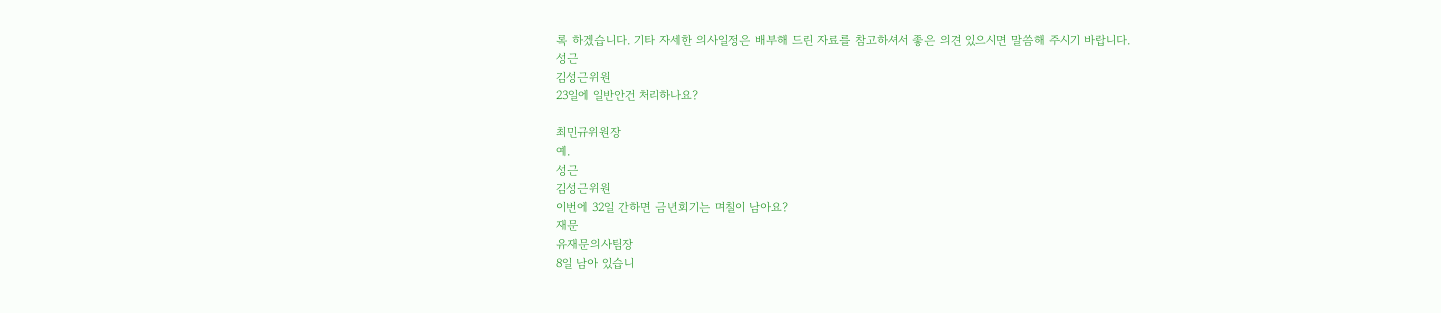록 하겠습니다. 기타 자세한 의사일정은 배부해 드린 자료를 참고하셔서 좋은 의견 있으시면 말씀해 주시기 바랍니다.
성근
김성근위원
23일에 일반안건 처리하나요?

최민규위원장
예.
성근
김성근위원
이번에 32일 간하면 금년회기는 며칠이 남아요?
재문
유재문의사팀장
8일 남아 있습니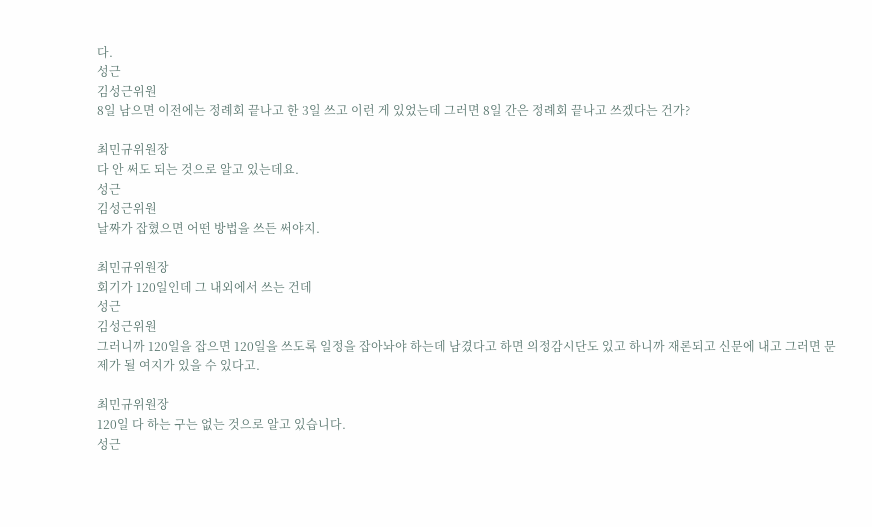다.
성근
김성근위원
8일 남으면 이전에는 정례회 끝나고 한 3일 쓰고 이런 게 있었는데 그러면 8일 간은 정례회 끝나고 쓰겠다는 건가?

최민규위원장
다 안 써도 되는 것으로 알고 있는데요.
성근
김성근위원
날짜가 잡혔으면 어떤 방법을 쓰든 써야지.

최민규위원장
회기가 120일인데 그 내외에서 쓰는 건데
성근
김성근위원
그러니까 120일을 잡으면 120일을 쓰도록 일정을 잡아놔야 하는데 남겼다고 하면 의정감시단도 있고 하니까 재론되고 신문에 내고 그러면 문제가 될 여지가 있을 수 있다고.

최민규위원장
120일 다 하는 구는 없는 것으로 알고 있습니다.
성근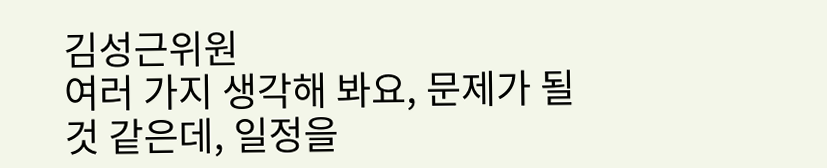김성근위원
여러 가지 생각해 봐요, 문제가 될 것 같은데, 일정을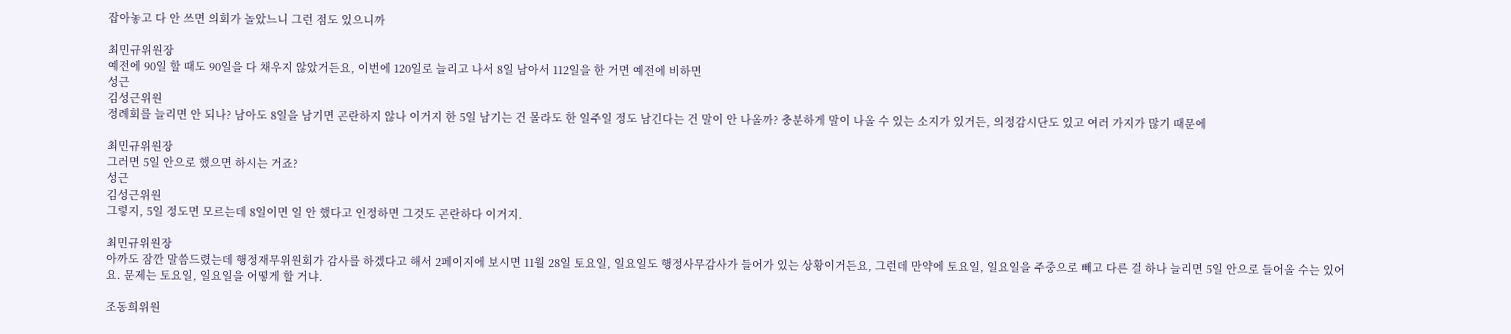잡아놓고 다 안 쓰면 의회가 놀았느니 그런 점도 있으니까

최민규위원장
예전에 90일 할 때도 90일을 다 채우지 않았거든요, 이번에 120일로 늘리고 나서 8일 남아서 112일을 한 거면 예전에 비하면
성근
김성근위원
정례회를 늘리면 안 되나? 남아도 8일을 남기면 곤란하지 않나 이거지 한 5일 남기는 건 몰라도 한 일주일 정도 남긴다는 건 말이 안 나올까? 충분하게 말이 나올 수 있는 소지가 있거든, 의정감시단도 있고 여러 가지가 많기 때문에

최민규위원장
그러면 5일 안으로 했으면 하시는 거죠?
성근
김성근위원
그렇지, 5일 정도면 모르는데 8일이면 일 안 했다고 인정하면 그것도 곤란하다 이거지.

최민규위원장
아까도 잠깐 말씀드렸는데 행정재무위원회가 감사를 하겠다고 해서 2페이지에 보시면 11월 28일 토요일, 일요일도 행정사무감사가 들어가 있는 상황이거든요, 그런데 만약에 토요일, 일요일을 주중으로 빼고 다른 걸 하나 늘리면 5일 안으로 들어올 수는 있어요. 문제는 토요일, 일요일을 어떻게 할 거냐.

조동희위원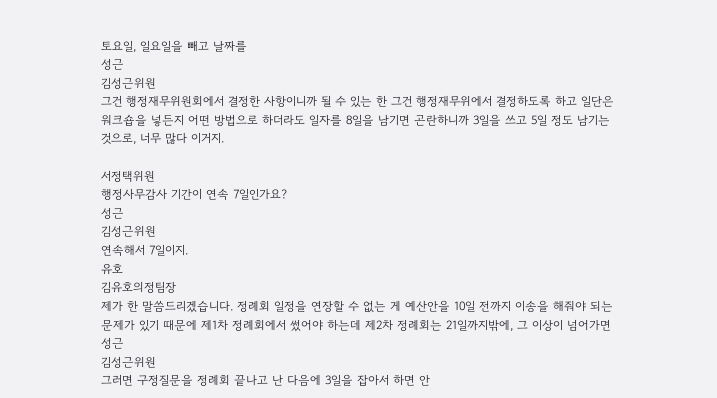토요일, 일요일을 빼고 날짜를
성근
김성근위원
그건 행정재무위원회에서 결정한 사항이니까 될 수 있는 한 그건 행정재무위에서 결정하도록 하고 일단은 워크숍을 넣든지 어떤 방법으로 하더라도 일자를 8일을 남기면 곤란하니까 3일을 쓰고 5일 정도 남기는 것으로, 너무 많다 이거지.

서정택위원
행정사무감사 기간이 연속 7일인가요?
성근
김성근위원
연속해서 7일이지.
유호
김유호의정팀장
제가 한 말씀드리겠습니다. 정례회 일정을 연장할 수 없는 게 예산안을 10일 전까지 이송을 해줘야 되는 문제가 있기 때문에 제1차 정례회에서 썼어야 하는데 제2차 정례회는 21일까지밖에, 그 이상이 넘어가면
성근
김성근위원
그러면 구정질문을 정례회 끝나고 난 다음에 3일을 잡아서 하면 안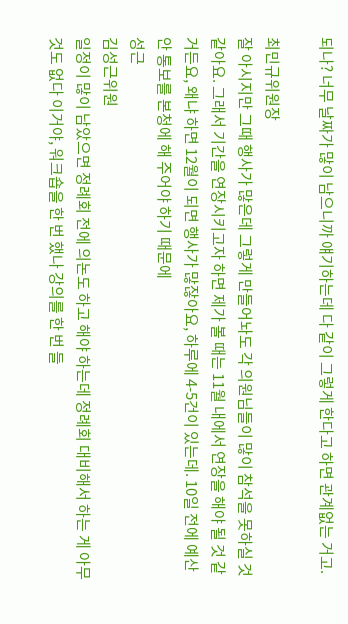되나? 너무 날짜가 많이 남으니까 얘기하는데 다 같이 그렇게 한다고 하면 관계없는 거고.

최민규위원장
잘 아시지만 그때 행사가 많은데 그렇게 만들어놔도 각 의원님들이 많이 참석을 못하실 것 같아요. 그래서 기간을 연장시키고자 하면 제가 볼 때는 11월 내에서 연장을 해야 될 것 같거든요, 왜냐 하면 12월이 되면 행사가 많잖아요, 하루에 4-5건이 있는데. 10일 전에 예산안 통보를 본청에 해 주어야 하기 때문에
성근
김성근위원
일정이 많이 남았으면 정례회 전에 의논도 하고 해야 하는데 정례회 대비해서 하는 게 아무 것도 없다 이거야, 워크숍을 한 번 했나 강의를 한 번 들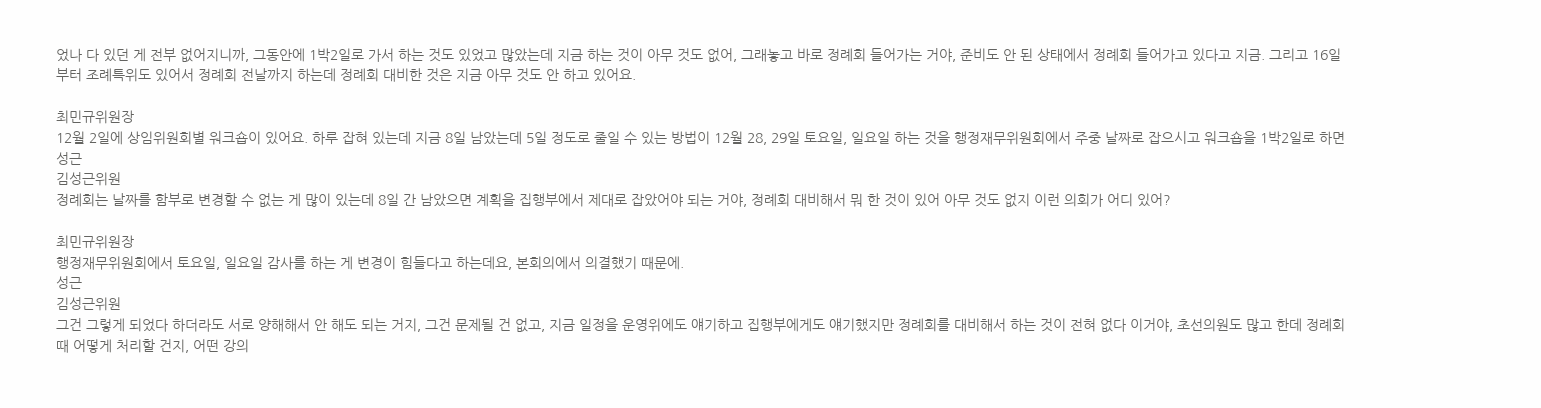었나 다 있던 게 전부 없어지니까, 그동안에 1박2일로 가서 하는 것도 있었고 많았는데 지금 하는 것이 아무 것도 없어, 그래놓고 바로 정례회 들어가는 거야, 준비도 안 된 상태에서 정례회 들어가고 있다고 지금. 그리고 16일부터 조례특위도 있어서 정례회 전날까지 하는데 정례회 대비한 것은 지금 아무 것도 안 하고 있어요.

최민규위원장
12월 2일에 상임위원회별 워크숍이 있어요. 하루 잡혀 있는데 지금 8일 남았는데 5일 정도로 줄일 수 있는 방법이 12월 28, 29일 토요일, 일요일 하는 것을 행정재무위원회에서 주중 날짜로 잡으시고 워크숍을 1박2일로 하면
성근
김성근위원
정례회는 날짜를 함부로 변경할 수 없는 게 많이 있는데 8일 간 남았으면 계획을 집행부에서 제대로 잡았어야 되는 거야, 정례회 대비해서 뭐 한 것이 있어 아무 것도 없지 이런 의회가 어디 있어?

최민규위원장
행정재무위원회에서 토요일, 일요일 감사를 하는 게 변경이 힘들다고 하는데요, 본회의에서 의결했기 때문에.
성근
김성근위원
그건 그렇게 되었다 하더라도 서로 양해해서 안 해도 되는 거지, 그건 문제될 건 없고, 지금 일정을 운영위에도 얘기하고 집행부에게도 얘기했지만 정례회를 대비해서 하는 것이 전혀 없다 이거야, 초선의원도 많고 한데 정례회 때 어떻게 처리할 건지, 어떤 강의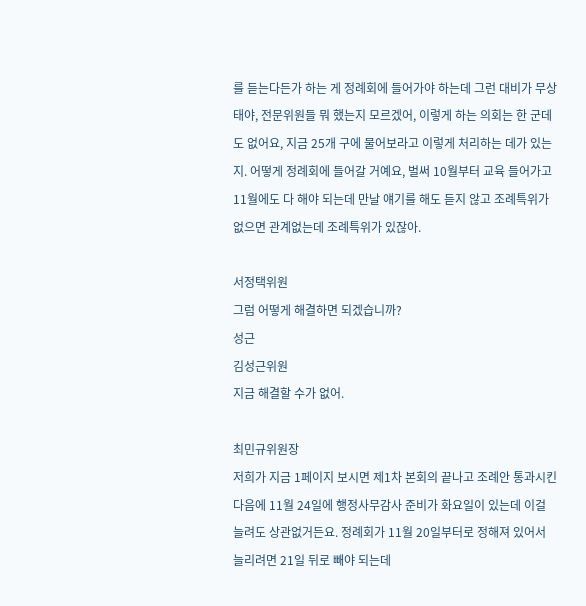를 듣는다든가 하는 게 정례회에 들어가야 하는데 그런 대비가 무상태야, 전문위원들 뭐 했는지 모르겠어, 이렇게 하는 의회는 한 군데도 없어요, 지금 25개 구에 물어보라고 이렇게 처리하는 데가 있는지. 어떻게 정례회에 들어갈 거예요, 벌써 10월부터 교육 들어가고 11월에도 다 해야 되는데 만날 얘기를 해도 듣지 않고 조례특위가 없으면 관계없는데 조례특위가 있잖아.

서정택위원
그럼 어떻게 해결하면 되겠습니까?
성근
김성근위원
지금 해결할 수가 없어.

최민규위원장
저희가 지금 1페이지 보시면 제1차 본회의 끝나고 조례안 통과시킨 다음에 11월 24일에 행정사무감사 준비가 화요일이 있는데 이걸 늘려도 상관없거든요. 정례회가 11월 20일부터로 정해져 있어서 늘리려면 21일 뒤로 빼야 되는데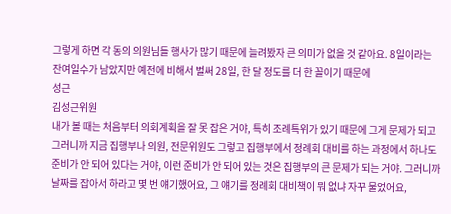그렇게 하면 각 동의 의원님들 행사가 많기 때문에 늘려봤자 큰 의미가 없을 것 같아요. 8일이라는 잔여일수가 남았지만 예전에 비해서 벌써 28일, 한 달 정도를 더 한 꼴이기 때문에
성근
김성근위원
내가 볼 때는 처음부터 의회계획을 잘 못 잡은 거야, 특히 조례특위가 있기 때문에 그게 문제가 되고 그러니까 지금 집행부나 의원, 전문위원도 그렇고 집행부에서 정례회 대비를 하는 과정에서 하나도 준비가 안 되어 있다는 거야, 이런 준비가 안 되어 있는 것은 집행부의 큰 문제가 되는 거야. 그러니까 날짜를 잡아서 하라고 몇 번 얘기했어요, 그 얘기를 정례회 대비책이 뭐 없냐 자꾸 물었어요,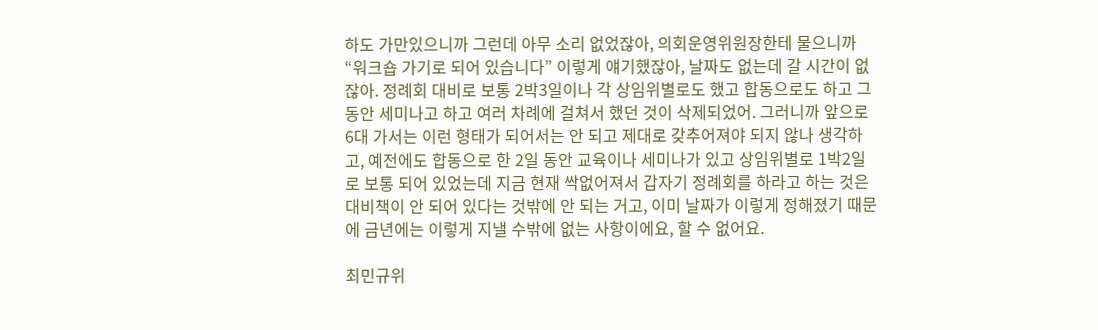하도 가만있으니까 그런데 아무 소리 없었잖아, 의회운영위원장한테 물으니까 “워크숍 가기로 되어 있습니다” 이렇게 얘기했잖아, 날짜도 없는데 갈 시간이 없잖아. 정례회 대비로 보통 2박3일이나 각 상임위별로도 했고 합동으로도 하고 그동안 세미나고 하고 여러 차례에 걸쳐서 했던 것이 삭제되었어. 그러니까 앞으로 6대 가서는 이런 형태가 되어서는 안 되고 제대로 갖추어져야 되지 않나 생각하고, 예전에도 합동으로 한 2일 동안 교육이나 세미나가 있고 상임위별로 1박2일로 보통 되어 있었는데 지금 현재 싹없어져서 갑자기 정례회를 하라고 하는 것은 대비책이 안 되어 있다는 것밖에 안 되는 거고, 이미 날짜가 이렇게 정해졌기 때문에 금년에는 이렇게 지낼 수밖에 없는 사항이에요, 할 수 없어요.

최민규위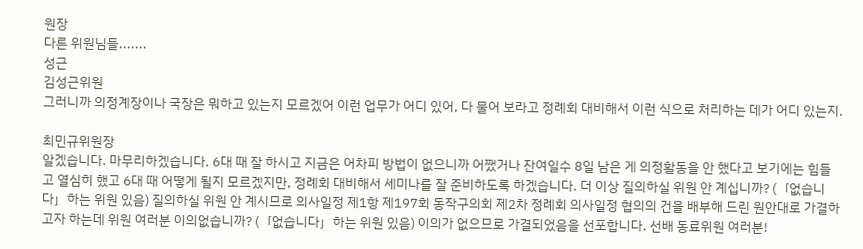원장
다른 위원님들.......
성근
김성근위원
그러니까 의정계장이나 국장은 뭐하고 있는지 모르겠어 이런 업무가 어디 있어, 다 물어 보라고 정례회 대비해서 이런 식으로 처리하는 데가 어디 있는지.

최민규위원장
알겠습니다. 마무리하겠습니다. 6대 때 잘 하시고 지금은 어차피 방법이 없으니까 어쨌거나 잔여일수 8일 남은 게 의정활동을 안 했다고 보기에는 힘들고 열심히 했고 6대 때 어떻게 될지 모르겠지만, 정례회 대비해서 세미나를 잘 준비하도록 하겠습니다. 더 이상 질의하실 위원 안 계십니까? (「없습니다」하는 위원 있음) 질의하실 위원 안 계시므로 의사일정 제1항 제197회 동작구의회 제2차 정례회 의사일정 협의의 건을 배부해 드린 원안대로 가결하고자 하는데 위원 여러분 이의없습니까? (「없습니다」하는 위원 있음) 이의가 없으므로 가결되었음을 선포합니다. 선배 동료위원 여러분!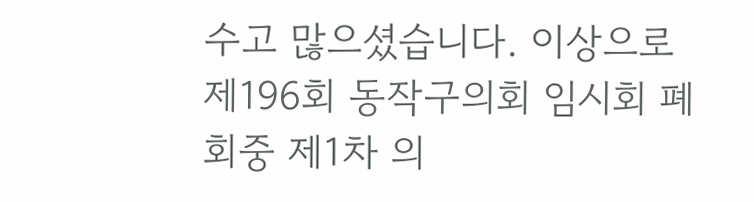수고 많으셨습니다. 이상으로 제196회 동작구의회 임시회 폐회중 제1차 의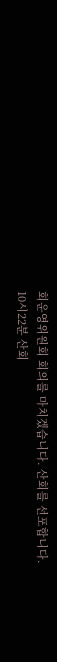회운영위원회 회의를 마치겠습니다. 산회를 선포합니다.
10시22분 산회